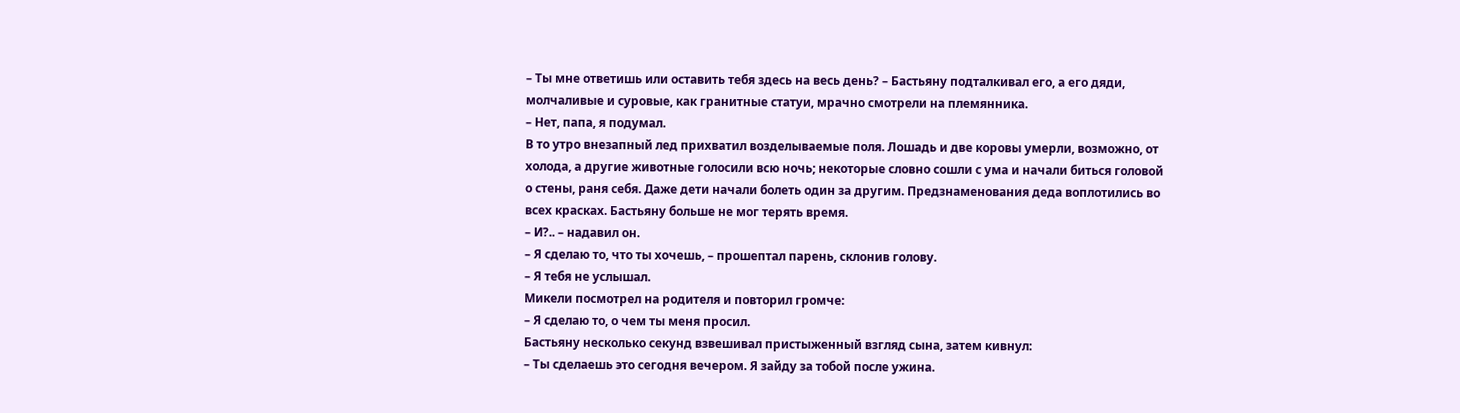– Ты мне ответишь или оставить тебя здесь на весь день? – Бастьяну подталкивал его, а его дяди, молчаливые и суровые, как гранитные статуи, мрачно смотрели на племянника.
– Нет, папа, я подумал.
В то утро внезапный лед прихватил возделываемые поля. Лошадь и две коровы умерли, возможно, от холода, а другие животные голосили всю ночь; некоторые словно сошли с ума и начали биться головой о стены, раня себя. Даже дети начали болеть один за другим. Предзнаменования деда воплотились во всех красках. Бастьяну больше не мог терять время.
– И?.. – надавил он.
– Я сделаю то, что ты хочешь, – прошептал парень, склонив голову.
– Я тебя не услышал.
Микели посмотрел на родителя и повторил громче:
– Я сделаю то, о чем ты меня просил.
Бастьяну несколько секунд взвешивал пристыженный взгляд сына, затем кивнул:
– Ты сделаешь это сегодня вечером. Я зайду за тобой после ужина.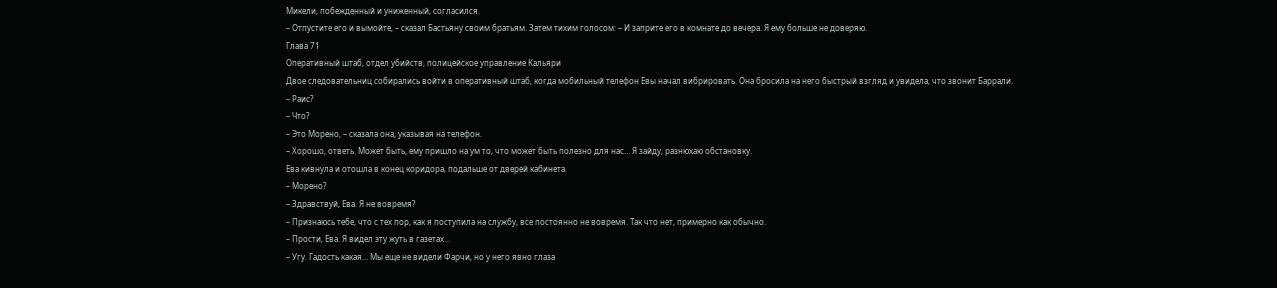Микели, побежденный и униженный, согласился.
– Отпустите его и вымойте, – сказал Бастьяну своим братьям. Затем тихим голосом: – И заприте его в комнате до вечера. Я ему больше не доверяю.
Глава 71
Оперативный штаб, отдел убийств, полицейское управление Кальяри
Двое следовательниц собирались войти в оперативный штаб, когда мобильный телефон Евы начал вибрировать. Она бросила на него быстрый взгляд и увидела, что звонит Баррали.
– Раис?
– Что?
– Это Морено, – сказала она, указывая на телефон.
– Хорошо, ответь. Может быть, ему пришло на ум то, что может быть полезно для нас… Я зайду, разнюхаю обстановку.
Ева кивнула и отошла в конец коридора, подальше от дверей кабинета.
– Морено?
– Здравствуй, Ева. Я не вовремя?
– Признаюсь тебе, что с тех пор, как я поступила на службу, все постоянно не вовремя. Так что нет, примерно как обычно.
– Прости, Ева. Я видел эту жуть в газетах…
– Угу. Гадость какая… Мы еще не видели Фарчи, но у него явно глаза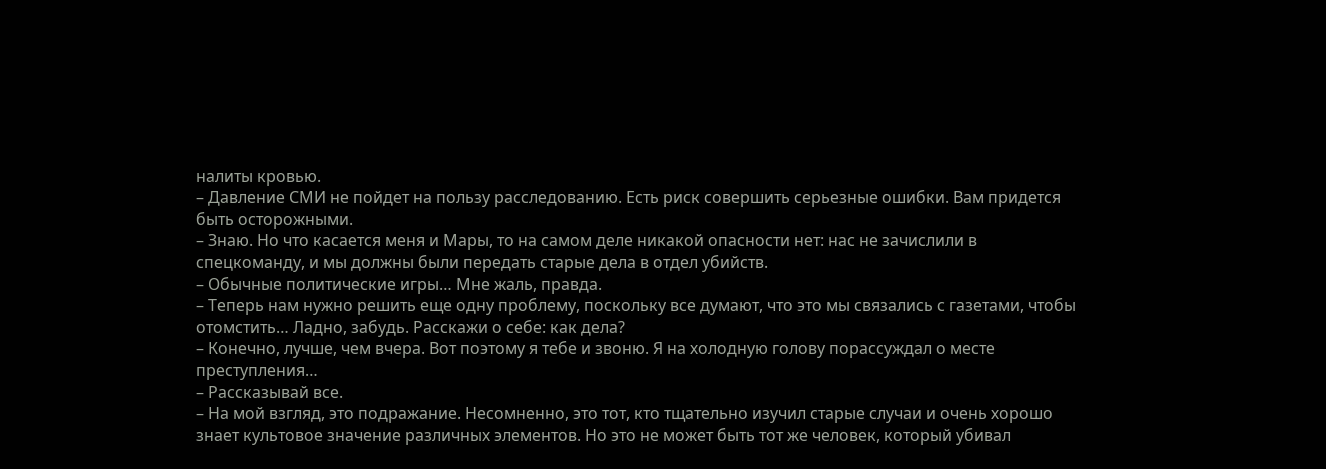налиты кровью.
– Давление СМИ не пойдет на пользу расследованию. Есть риск совершить серьезные ошибки. Вам придется быть осторожными.
– Знаю. Но что касается меня и Мары, то на самом деле никакой опасности нет: нас не зачислили в спецкоманду, и мы должны были передать старые дела в отдел убийств.
– Обычные политические игры… Мне жаль, правда.
– Теперь нам нужно решить еще одну проблему, поскольку все думают, что это мы связались с газетами, чтобы отомстить… Ладно, забудь. Расскажи о себе: как дела?
– Конечно, лучше, чем вчера. Вот поэтому я тебе и звоню. Я на холодную голову порассуждал о месте преступления…
– Рассказывай все.
– На мой взгляд, это подражание. Несомненно, это тот, кто тщательно изучил старые случаи и очень хорошо знает культовое значение различных элементов. Но это не может быть тот же человек, который убивал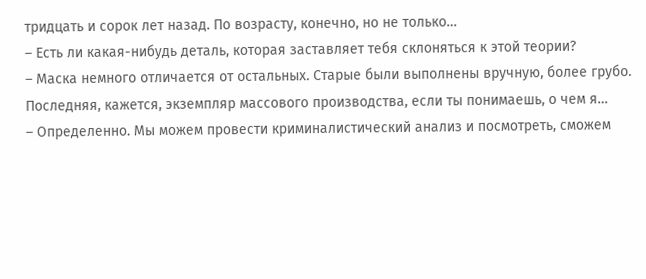тридцать и сорок лет назад. По возрасту, конечно, но не только…
– Есть ли какая-нибудь деталь, которая заставляет тебя склоняться к этой теории?
– Маска немного отличается от остальных. Старые были выполнены вручную, более грубо. Последняя, кажется, экземпляр массового производства, если ты понимаешь, о чем я…
– Определенно. Мы можем провести криминалистический анализ и посмотреть, сможем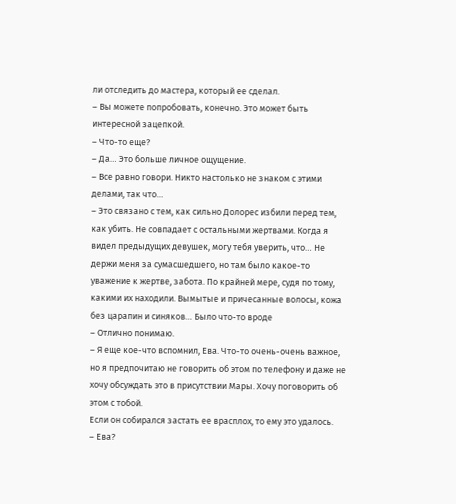ли отследить до мастера, который ее сделал.
– Вы можете попробовать, конечно. Это может быть интересной зацепкой.
– Что-то еще?
– Да… Это больше личное ощущение.
– Все равно говори. Никто настолько не знаком с этими делами, так что…
– Это связано с тем, как сильно Долорес избили перед тем, как убить. Не совпадает с остальными жертвами. Когда я видел предыдущих девушек, могу тебя уверить, что… Не держи меня за сумасшедшего, но там было какое-то уважение к жертве, забота. По крайней мере, судя по тому, какими их находили. Вымытые и причесанные волосы, кожа без царапин и синяков… Было что-то вроде
– Отлично понимаю.
– Я еще кое-что вспомнил, Ева. Что-то очень-очень важное, но я предпочитаю не говорить об этом по телефону и даже не хочу обсуждать это в присутствии Мары. Хочу поговорить об этом с тобой.
Если он собирался застать ее врасплох, то ему это удалось.
– Ева?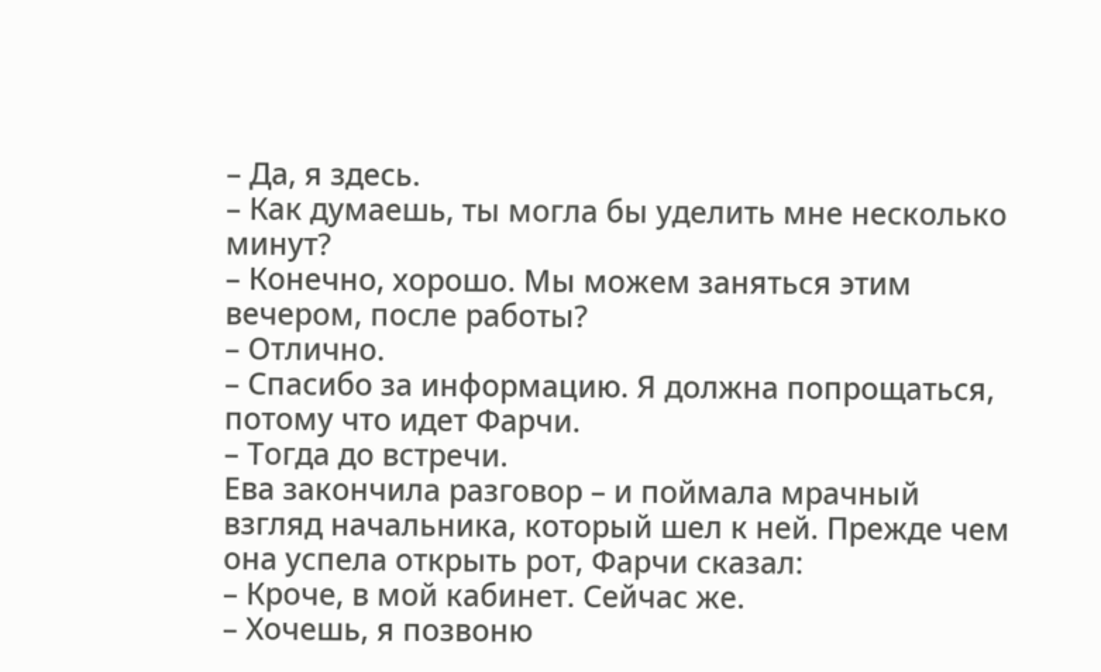– Да, я здесь.
– Как думаешь, ты могла бы уделить мне несколько минут?
– Конечно, хорошо. Мы можем заняться этим вечером, после работы?
– Отлично.
– Спасибо за информацию. Я должна попрощаться, потому что идет Фарчи.
– Тогда до встречи.
Ева закончила разговор – и поймала мрачный взгляд начальника, который шел к ней. Прежде чем она успела открыть рот, Фарчи сказал:
– Кроче, в мой кабинет. Сейчас же.
– Хочешь, я позвоню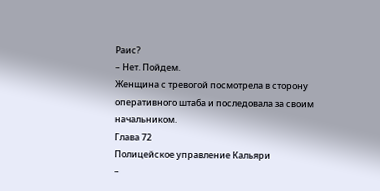Раис?
– Нет. Пойдем.
Женщина с тревогой посмотрела в сторону оперативного штаба и последовала за своим начальником.
Глава 72
Полицейское управление Кальяри
–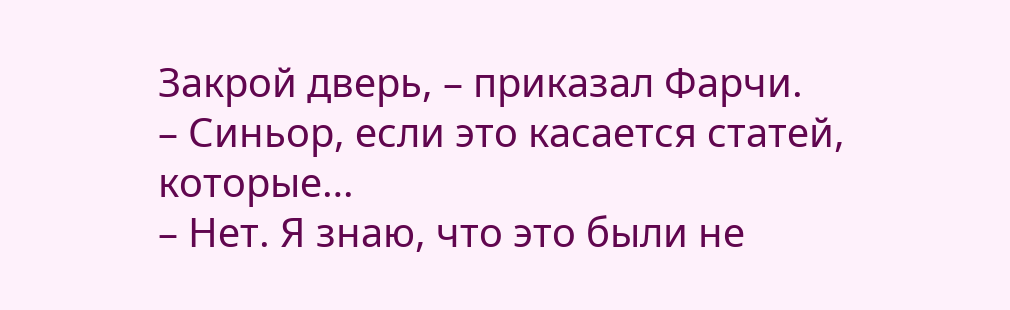Закрой дверь, – приказал Фарчи.
– Синьор, если это касается статей, которые…
– Нет. Я знаю, что это были не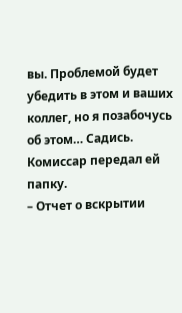вы. Проблемой будет убедить в этом и ваших коллег, но я позабочусь об этом… Садись.
Комиссар передал ей папку.
– Отчет о вскрытии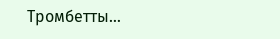Тромбетты…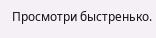Просмотри быстренько.